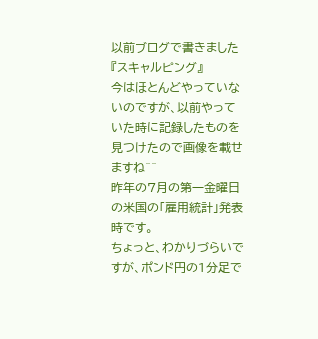以前ブログで書きました『スキャルピング』
今はほとんどやっていないのですが、以前やっていた時に記録したものを見つけたので画像を載せますね^^
昨年の7月の第一金曜日の米国の「雇用統計」発表時です。
ちょっと、わかりづらいですが、ポンド円の1分足で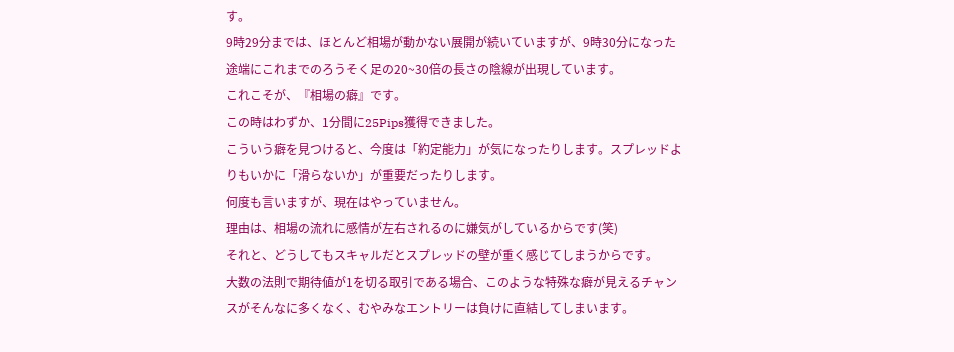す。
9時29分までは、ほとんど相場が動かない展開が続いていますが、9時30分になった途端にこれまでのろうそく足の20~30倍の長さの陰線が出現しています。
これこそが、『相場の癖』です。
この時はわずか、1分間に25Pips獲得できました。
こういう癖を見つけると、今度は「約定能力」が気になったりします。スプレッドよりもいかに「滑らないか」が重要だったりします。
何度も言いますが、現在はやっていません。
理由は、相場の流れに感情が左右されるのに嫌気がしているからです(笑)
それと、どうしてもスキャルだとスプレッドの壁が重く感じてしまうからです。
大数の法則で期待値が1を切る取引である場合、このような特殊な癖が見えるチャンスがそんなに多くなく、むやみなエントリーは負けに直結してしまいます。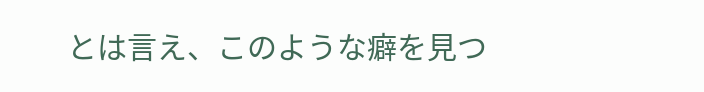とは言え、このような癖を見つ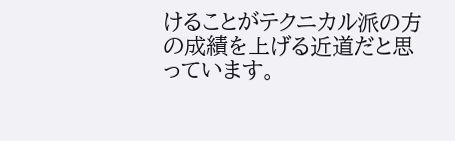けることがテクニカル派の方の成績を上げる近道だと思っています。